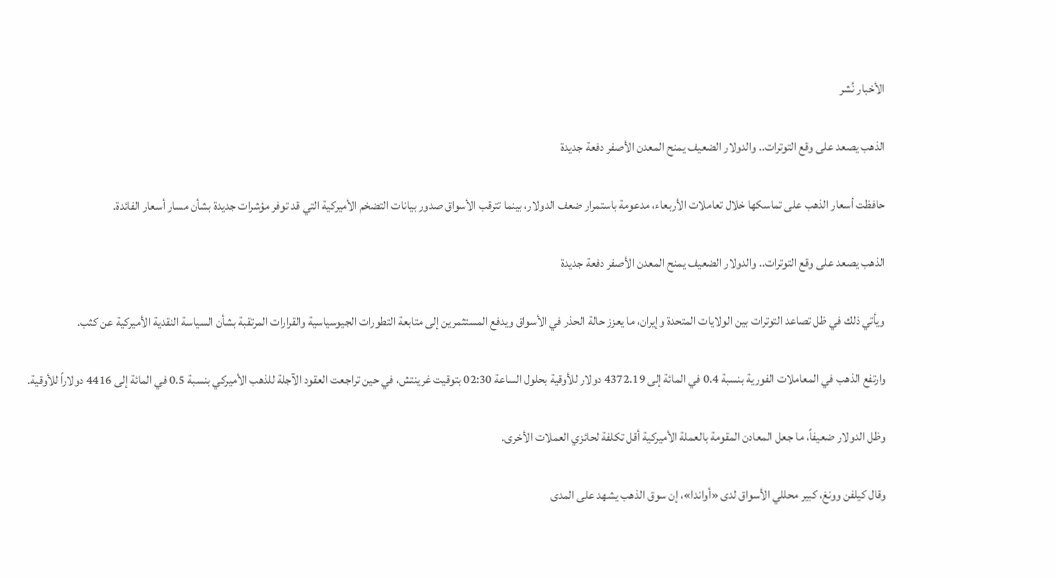الأخبار نُشر

الذهب يصعد على وقع التوترات.. والدولار الضعيف يمنح المعدن الأصفر دفعة جديدة

حافظت أسعار الذهب على تماسكها خلال تعاملات الأربعاء، مدعومة باستمرار ضعف الدولار، بينما تترقب الأسواق صدور بيانات التضخم الأميركية التي قد توفر مؤشرات جديدة بشأن مسار أسعار الفائدة.

الذهب يصعد على وقع التوترات.. والدولار الضعيف يمنح المعدن الأصفر دفعة جديدة

ويأتي ذلك في ظل تصاعد التوترات بين الولايات المتحدة وإيران، ما يعزز حالة الحذر في الأسواق ويدفع المستثمرين إلى متابعة التطورات الجيوسياسية والقرارات المرتقبة بشأن السياسة النقدية الأميركية عن كثب.

وارتفع الذهب في المعاملات الفورية بنسبة 0.4 في المائة إلى 4372.19 دولار للأوقية بحلول الساعة 02:30 بتوقيت غرينتش، في حين تراجعت العقود الآجلة للذهب الأميركي بنسبة 0.5 في المائة إلى 4416 دولاراً للأوقية.

وظل الدولار ضعيفاً، ما جعل المعادن المقومة بالعملة الأميركية أقل تكلفة لحائزي العملات الأخرى.

وقال كيلفن وونغ، كبير محللي الأسواق لدى «أواندا»، إن سوق الذهب يشهد على المدى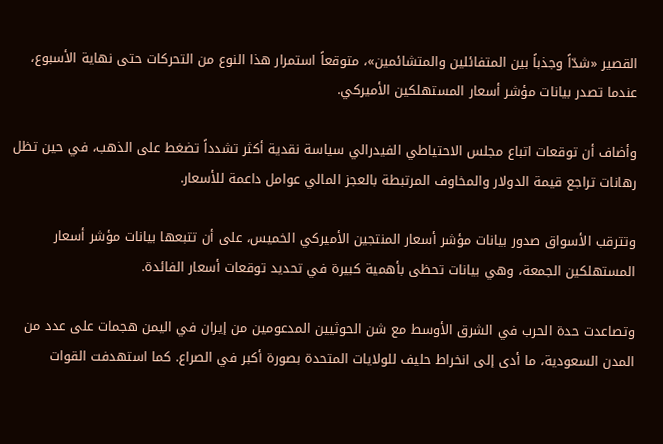القصير «شدّاً وجذباً بين المتفائلين والمتشائمين»، متوقعاً استمرار هذا النوع من التحركات حتى نهاية الأسبوع، عندما تصدر بيانات مؤشر أسعار المستهلكين الأميركي.

وأضاف أن توقعات اتباع مجلس الاحتياطي الفيدرالي سياسة نقدية أكثر تشدداً تضغط على الذهب، في حين تظل رهانات تراجع قيمة الدولار والمخاوف المرتبطة بالعجز المالي عوامل داعمة للأسعار.

وتترقب الأسواق صدور بيانات مؤشر أسعار المنتجين الأميركي الخميس، على أن تتبعها بيانات مؤشر أسعار المستهلكين الجمعة، وهي بيانات تحظى بأهمية كبيرة في تحديد توقعات أسعار الفائدة.

وتصاعدت حدة الحرب في الشرق الأوسط مع شن الحوثيين المدعومين من إيران في اليمن هجمات على عدد من المدن السعودية، ما أدى إلى انخراط حليف للولايات المتحدة بصورة أكبر في الصراع. كما استهدفت القوات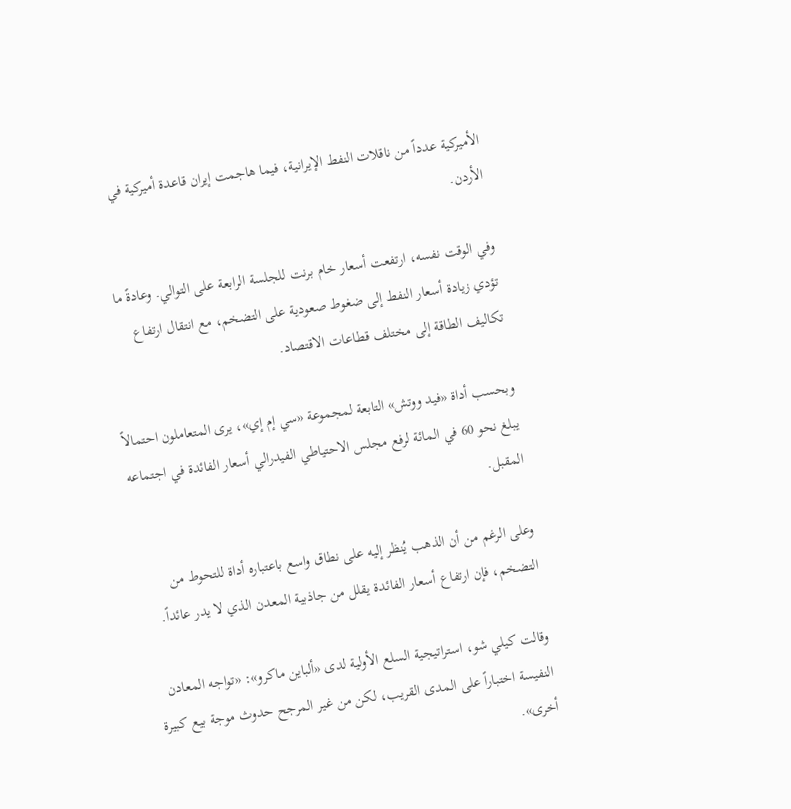الأميركية عدداً من ناقلات النفط الإيرانية، فيما هاجمت إيران قاعدة أميركية في الأردن.

وفي الوقت نفسه، ارتفعت أسعار خام برنت للجلسة الرابعة على التوالي. وعادةً ما تؤدي زيادة أسعار النفط إلى ضغوط صعودية على التضخم، مع انتقال ارتفاع تكاليف الطاقة إلى مختلف قطاعات الاقتصاد.

وبحسب أداة «فيد ووتش» التابعة لمجموعة «سي إم إي»، يرى المتعاملون احتمالاً يبلغ نحو 60 في المائة لرفع مجلس الاحتياطي الفيدرالي أسعار الفائدة في اجتماعه المقبل.

وعلى الرغم من أن الذهب يُنظر إليه على نطاق واسع باعتباره أداة للتحوط من التضخم، فإن ارتفاع أسعار الفائدة يقلل من جاذبية المعدن الذي لا يدر عائداً.

وقالت كيلي شو، استراتيجية السلع الأولية لدى «ألباين ماكرو»: «تواجه المعادن النفيسة اختباراً على المدى القريب، لكن من غير المرجح حدوث موجة بيع كبيرة أخرى».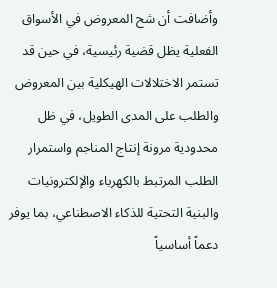وأضافت أن شح المعروض في الأسواق الفعلية يظل قضية رئيسية، في حين قد تستمر الاختلالات الهيكلية بين المعروض والطلب على المدى الطويل، في ظل محدودية مرونة إنتاج المناجم واستمرار الطلب المرتبط بالكهرباء والإلكترونيات والبنية التحتية للذكاء الاصطناعي، بما يوفر دعماً أساسياً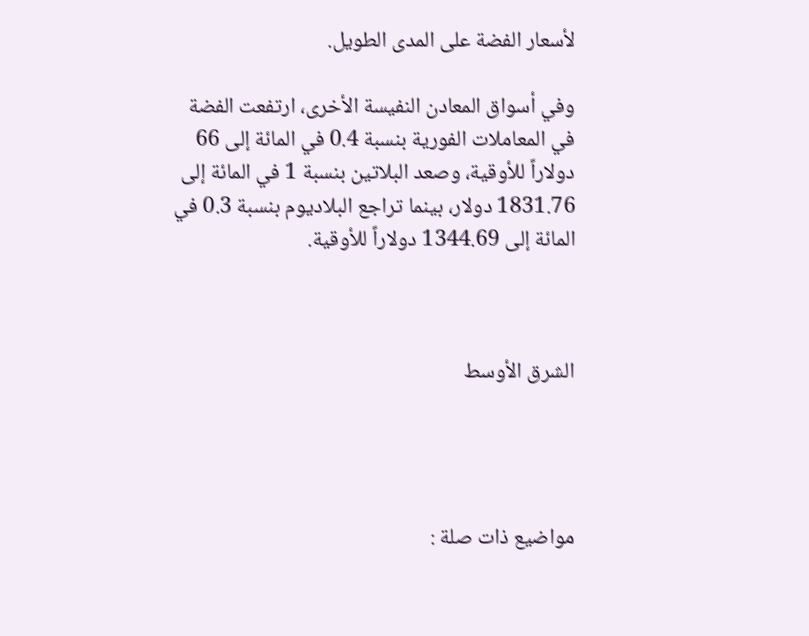لأسعار الفضة على المدى الطويل.

وفي أسواق المعادن النفيسة الأخرى، ارتفعت الفضة في المعاملات الفورية بنسبة 0.4 في المائة إلى 66 دولاراً للأوقية، وصعد البلاتين بنسبة 1 في المائة إلى 1831.76 دولار، بينما تراجع البلاديوم بنسبة 0.3 في المائة إلى 1344.69 دولاراً للأوقية.



الشرق الأوسط




مواضيع ذات صلة :